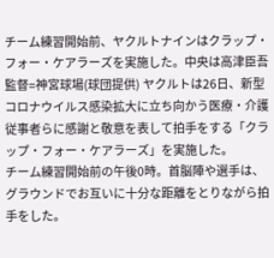チーム練習開始前、ヤクルトナインはクラップ・フォー・ケアラーズを実施した。中央は高津臣吾監督=神宮球場(球団提供) ヤクルトは26日、新型コロナウイルス感染拡大に立ち向かう医療・介護従事者らに感謝と敬意を表して拍手をする「クラップ・フォー・ケアラーズ」を実施した。
チーム練習開始前の午後0時。首脳陣や選手は、グラウンドでお互いに十分な距離をとりながら拍手をした。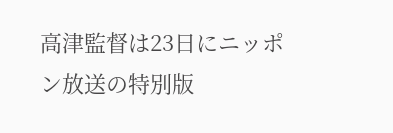高津監督は23日にニッポン放送の特別版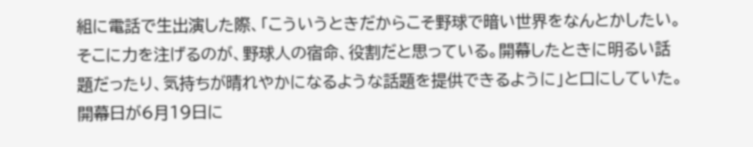組に電話で生出演した際、「こういうときだからこそ野球で暗い世界をなんとかしたい。そこに力を注げるのが、野球人の宿命、役割だと思っている。開幕したときに明るい話題だったり、気持ちが晴れやかになるような話題を提供できるように」と口にしていた。開幕日が6月19日に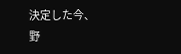決定した今、野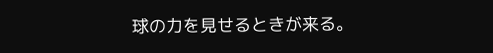球の力を見せるときが来る。